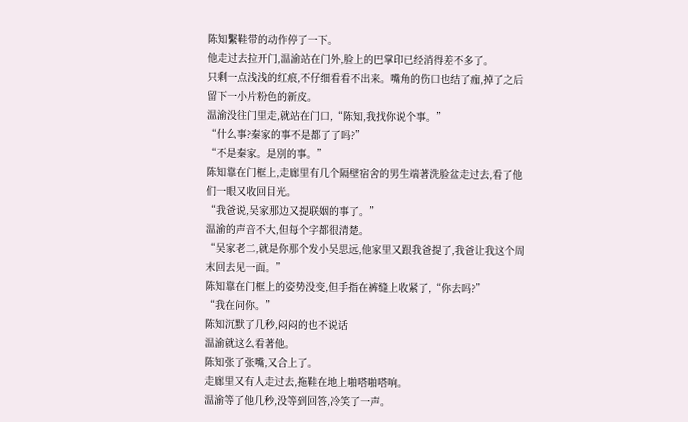陈知繫鞋带的动作停了一下。
他走过去拉开门,温渝站在门外,脸上的巴掌印已经消得差不多了。
只剩一点浅浅的红痕,不仔细看看不出来。嘴角的伤口也结了痂,掉了之后留下一小片粉色的新皮。
温渝没往门里走,就站在门口,“陈知,我找你说个事。”
“什么事?秦家的事不是都了了吗?”
“不是秦家。是別的事。”
陈知靠在门框上,走廊里有几个隔壁宿舍的男生端著洗脸盆走过去,看了他们一眼又收回目光。
“我爸说,吴家那边又提联姻的事了。”
温渝的声音不大,但每个字都很清楚。
“吴家老二,就是你那个发小吴思远,他家里又跟我爸提了,我爸让我这个周末回去见一面。”
陈知靠在门框上的姿势没变,但手指在裤缝上收紧了,“你去吗?”
“我在问你。”
陈知沉默了几秒,闷闷的也不说话
温渝就这么看著他。
陈知张了张嘴,又合上了。
走廊里又有人走过去,拖鞋在地上啪嗒啪嗒响。
温渝等了他几秒,没等到回答,冷笑了一声。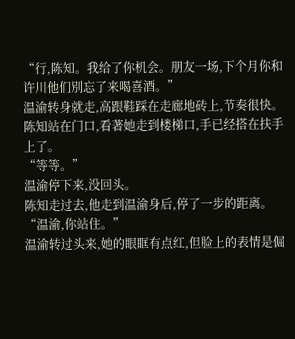“行,陈知。我给了你机会。朋友一场,下个月你和许川他们別忘了来喝喜酒。”
温渝转身就走,高跟鞋踩在走廊地砖上,节奏很快。
陈知站在门口,看著她走到楼梯口,手已经搭在扶手上了。
“等等。”
温渝停下来,没回头。
陈知走过去,他走到温渝身后,停了一步的距离。
“温渝,你站住。”
温渝转过头来,她的眼眶有点红,但脸上的表情是倔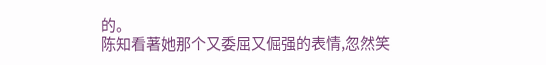的。
陈知看著她那个又委屈又倔强的表情,忽然笑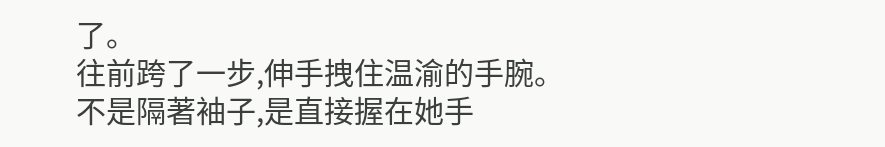了。
往前跨了一步,伸手拽住温渝的手腕。
不是隔著袖子,是直接握在她手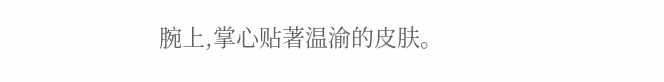腕上,掌心贴著温渝的皮肤。